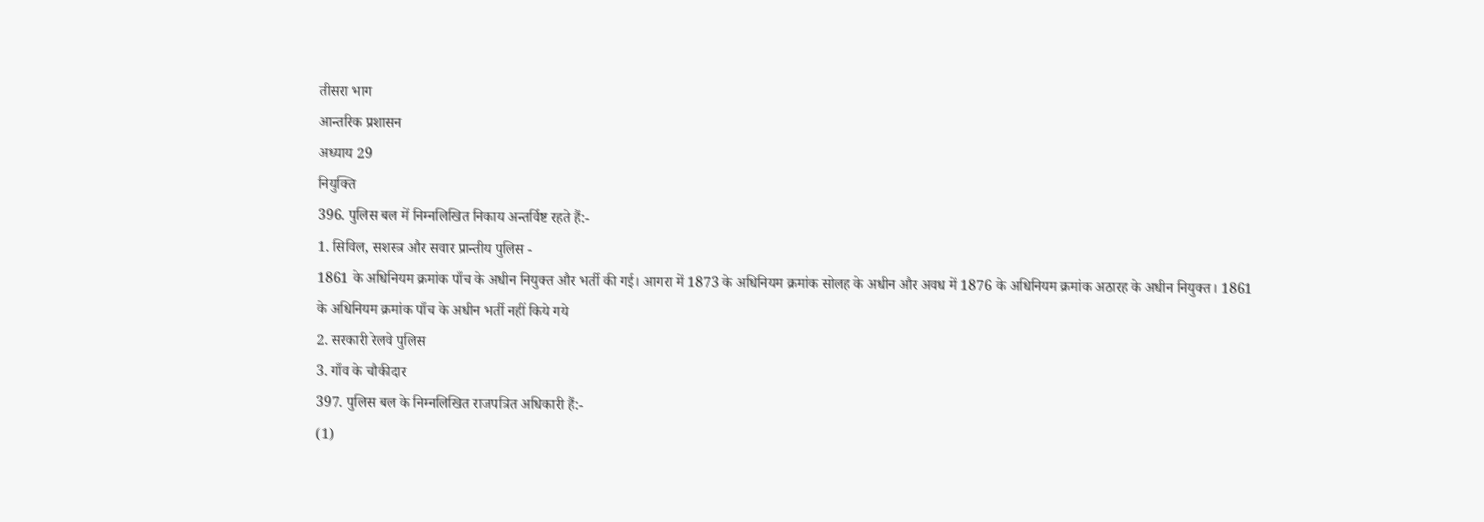तीसरा भाग
आन्तरिक प्रशासन
अध्याय 29
नियुक्ति
396. पुलिस बल में निम्नलिखित निकाय अन्तर्विष्ट रहते हैं:-
1. सिविल, सशस्त्र और सवार प्रान्तीय पुलिस -
1861 के अधिनियम क्रमांक पाँच के अधीन नियुक्त और भर्ती की गई। आगरा में 1873 के अधिनियम क्रमांक सोलह के अधीन और अवध में 1876 के अधिनियम क्रमांक अठारह के अधीन नियुक्त। 1861 के अधिनियम क्रमांक पाँच के अधीन भर्ती नहीं किये गये
2. सरकारी रेलवे पुलिस
3. गाँव के चौकीदार
397. पुलिस बल के निम्नलिखित राजपत्रित अधिकारी हैं:-
(1)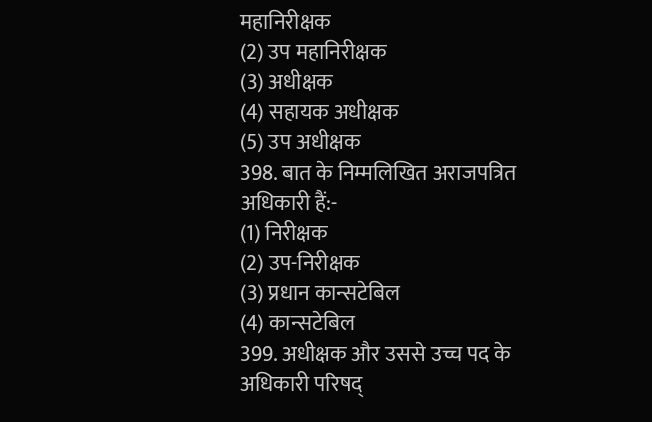महानिरीक्षक
(2) उप महानिरीक्षक
(3) अधीक्षक
(4) सहायक अधीक्षक
(5) उप अधीक्षक
398. बात के निम्मलिखित अराजपत्रित अधिकारी हैं:-
(1) निरीक्षक
(2) उप-निरीक्षक
(3) प्रधान कान्सटेबिल
(4) कान्सटेबिल
399. अधीक्षक और उससे उच्च पद के अधिकारी परिषद्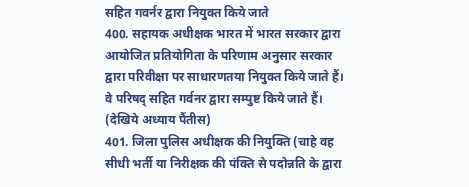सहित गवर्नर द्वारा नियुक्त किये जाते
400. सहायक अधीक्षक भारत में भारत सरकार द्वारा आयोजित प्रतियोगिता के परिणाम अनुसार सरकार द्वारा परिवीक्षा पर साधारणतया नियुक्त किये जाते हैं। वे परिषद् सहित गर्वनर द्वारा सम्पुष्ट किये जाते हैं। (देखिये अध्याय पैंतीस)
401. जिला पुलिस अधीक्षक की नियुक्ति (चाहे वह सीधी भर्ती या निरीक्षक की पंक्ति से पदोन्नति के द्वारा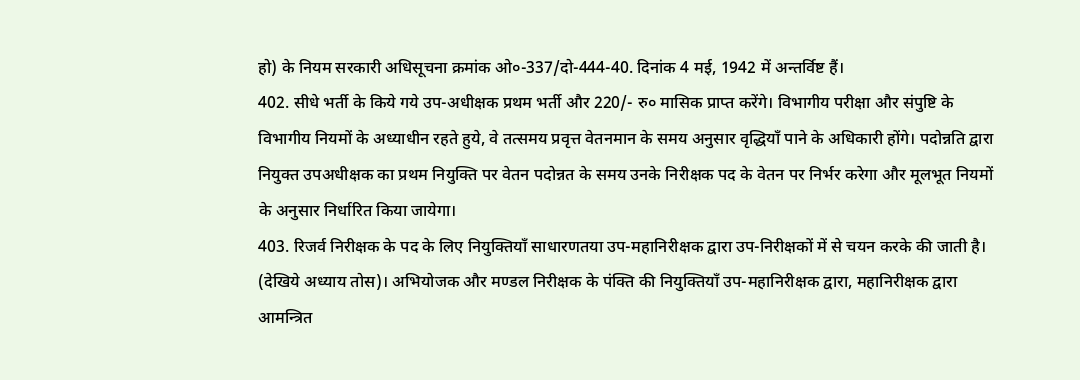हो) के नियम सरकारी अधिसूचना क्रमांक ओ०-337/दो-444-40. दिनांक 4 मई, 1942 में अन्तर्विष्ट हैं।
402. सीधे भर्ती के किये गये उप-अधीक्षक प्रथम भर्ती और 220/- रु० मासिक प्राप्त करेंगे। विभागीय परीक्षा और संपुष्टि के विभागीय नियमों के अध्याधीन रहते हुये, वे तत्समय प्रवृत्त वेतनमान के समय अनुसार वृद्धियाँ पाने के अधिकारी होंगे। पदोन्नति द्वारा नियुक्त उपअधीक्षक का प्रथम नियुक्ति पर वेतन पदोन्नत के समय उनके निरीक्षक पद के वेतन पर निर्भर करेगा और मूलभूत नियमों के अनुसार निर्धारित किया जायेगा।
403. रिजर्व निरीक्षक के पद के लिए नियुक्तियाँ साधारणतया उप-महानिरीक्षक द्वारा उप-निरीक्षकों में से चयन करके की जाती है। (देखिये अध्याय तोस)। अभियोजक और मण्डल निरीक्षक के पंक्ति की नियुक्तियाँ उप-महानिरीक्षक द्वारा, महानिरीक्षक द्वारा आमन्त्रित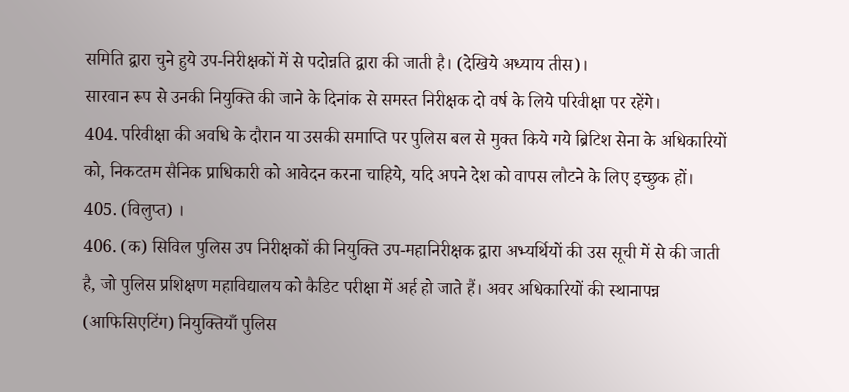समिति द्वारा चुने हुये उप-निरीक्षकों में से पदोन्नति द्वारा की जाती है। (देखिये अध्याय तीस)।
सारवान रूप से उनकी नियुक्ति की जाने के दिनांक से समस्त निरीक्षक दो वर्ष के लिये परिवीक्षा पर रहेंगे।
404. परिवीक्षा की अवधि के दौरान या उसकी समाप्ति पर पुलिस बल से मुक्त किये गये ब्रिटिश सेना के अधिकारियों को, निकटतम सैनिक प्राधिकारी को आवेदन करना चाहिये, यदि अपने देश को वापस लौटने के लिए इच्छुक हों।
405. (विलुप्त) ।
406. (क) सिविल पुलिस उप निरीक्षकों की नियुक्ति उप-महानिरीक्षक द्वारा अभ्यर्थियों की उस सूची में से की जाती है, जो पुलिस प्रशिक्षण महाविद्यालय को कैडिट परीक्षा में अर्ह हो जाते हैं। अवर अधिकारियों की स्थानापन्न (आफिसिएटिंग) नियुक्तियाँ पुलिस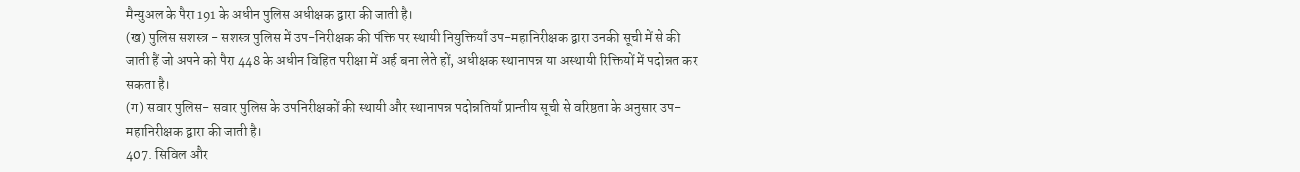मैन्युअल के पैरा 191 के अधीन पुलिस अधीक्षक द्वारा की जाती है।
(ख) पुलिस सशस्त्र - सशस्त्र पुलिस में उप-निरीक्षक की पंक्ति पर स्थायी नियुक्तियाँ उप-महानिरीक्षक द्वारा उनकी सूची में से की जाती हैं जो अपने को पैरा 448 के अधीन विहित परीक्षा में अर्ह बना लेते हों, अधीक्षक स्थानापन्न या अस्थायी रिक्तियों में पदोन्नत कर सकता है।
(ग) सवार पुलिस- सवार पुलिस के उपनिरीक्षकों की स्थायी और स्थानापन्न पदोन्नतियाँ प्रान्तीय सूची से वरिष्ठता के अनुसार उप-महानिरीक्षक द्वारा की जाती है।
407. सिविल और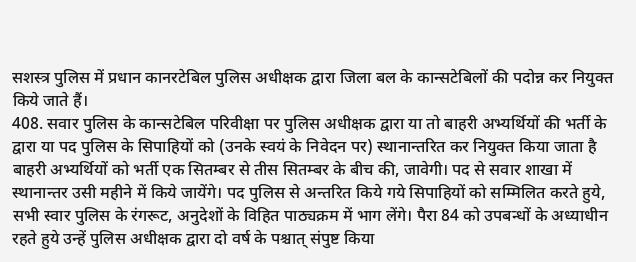सशस्त्र पुलिस में प्रधान कानरटेबिल पुलिस अधीक्षक द्वारा जिला बल के कान्सटेबिलों की पदोन्न कर नियुक्त किये जाते हैं।
408. सवार पुलिस के कान्सटेबिल परिवीक्षा पर पुलिस अधीक्षक द्वारा या तो बाहरी अभ्यर्थियों की भर्ती के द्वारा या पद पुलिस के सिपाहियों को (उनके स्वयं के निवेदन पर) स्थानान्तरित कर नियुक्त किया जाता है बाहरी अभ्यर्थियों को भर्ती एक सितम्बर से तीस सितम्बर के बीच की, जावेगी। पद से सवार शाखा में स्थानान्तर उसी महीने में किये जायेंगे। पद पुलिस से अन्तरित किये गये सिपाहियों को सम्मिलित करते हुये, सभी स्वार पुलिस के रंगरूट, अनुदेशों के विहित पाठ्यक्रम में भाग लेंगे। पैरा 84 को उपबन्धों के अध्याधीन रहते हुये उन्हें पुलिस अधीक्षक द्वारा दो वर्ष के पश्चात् संपुष्ट किया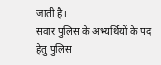जाती है।
सवार पुलिस के अभ्यर्थियों के पद हेतु पुलिस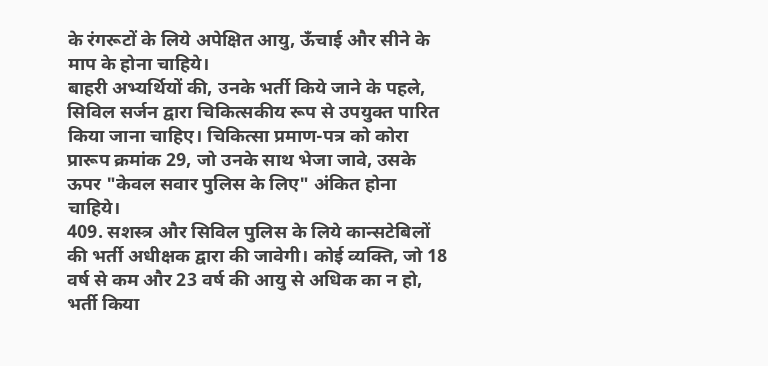के रंगरूटों के लिये अपेक्षित आयु, ऊँचाई और सीने के माप के होना चाहिये।
बाहरी अभ्यर्थियों की, उनके भर्ती किये जाने के पहले, सिविल सर्जन द्वारा चिकित्सकीय रूप से उपयुक्त पारित किया जाना चाहिए। चिकित्सा प्रमाण-पत्र को कोरा प्रारूप क्रमांक 29, जो उनके साथ भेजा जावे, उसके ऊपर "केवल सवार पुलिस के लिए" अंकित होना चाहिये।
409. सशस्त्र और सिविल पुलिस के लिये कान्सटेबिलों की भर्ती अधीक्षक द्वारा की जावेगी। कोई व्यक्ति, जो 18 वर्ष से कम और 23 वर्ष की आयु से अधिक का न हो, भर्ती किया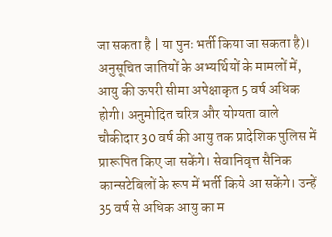जा सकता है | या पुनः भर्ती किया जा सकता है)। अनुसूचित जातियों के अभ्यर्थियों के मामलों में, आयु की ऊपरी सीमा अपेक्षाकृत 5 वर्ष अधिक होगी। अनुमोदित चरित्र और योग्यता वाले चौकीदार 30 वर्ष की आयु तक प्रादेशिक पुलिस में प्रारूपित किए जा सकेंगे। सेवानिवृत्त सैनिक कान्सटेबिलों के रूप में भर्ती किये आ सकेंगे। उन्हें 35 वर्ष से अधिक आयु का म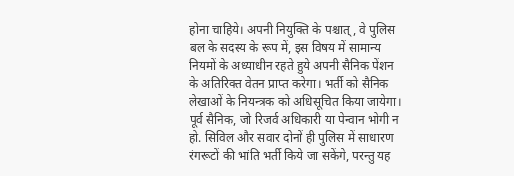होना चाहिये। अपनी नियुक्ति के पश्चात्, वे पुलिस बल के सदस्य के रूप में, इस विषय में सामान्य नियमों के अध्याधीन रहते हुये अपनी सैनिक पेंशन के अतिरिक्त वेतन प्राप्त करेगा। भर्ती को सैनिक लेखाओं के नियन्त्रक को अधिसूचित किया जायेगा।
पूर्व सैनिक, जो रिजर्व अधिकारी या पेन्वान भोगी न हो. सिविल और सवार दोनों ही पुलिस में साधारण रंगरूटों की भांति भर्ती किये जा सकेंगे, परन्तु यह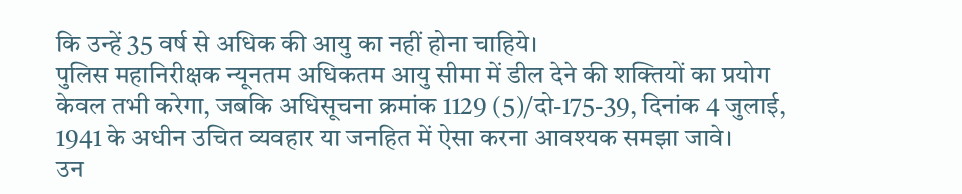कि उन्हें 35 वर्ष से अधिक की आयु का नहीं होना चाहिये।
पुलिस महानिरीक्षक न्यूनतम अधिकतम आयु सीमा में डील देने की शक्तियों का प्रयोग केवल तभी करेगा, जबकि अधिसूचना क्रमांक 1129 (5)/दो-175-39, दिनांक 4 जुलाई, 1941 के अधीन उचित व्यवहार या जनहित में ऐसा करना आवश्यक समझा जावे।
उन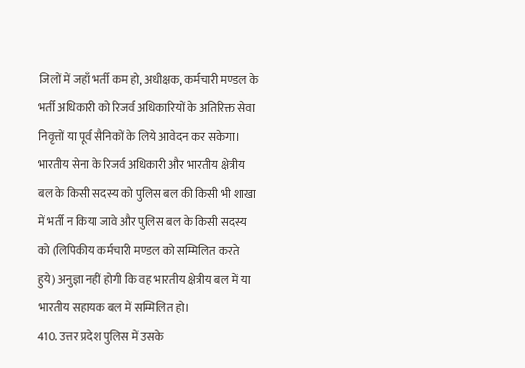जिलों में जहाँ भर्ती कम हो, अधीक्षक, कर्मचारी मण्डल के भर्ती अधिकारी को रिजर्व अधिकारियों के अतिरिक्त सेवा निवृत्तों या पूर्व सैनिकों के लिये आवेदन कर सकेगा। भारतीय सेना के रिजर्व अधिकारी और भारतीय क्षेत्रीय बल के किसी सदस्य को पुलिस बल की किसी भी शाखा में भर्ती न किया जावे और पुलिस बल के किसी सदस्य को (लिपिकीय कर्मचारी मण्डल को सम्मिलित करते हुये) अनुज्ञा नहीं होगी कि वह भारतीय क्षेत्रीय बल में या भारतीय सहायक बल में सम्मिलित हो।
410. उत्तर प्रदेश पुलिस में उसके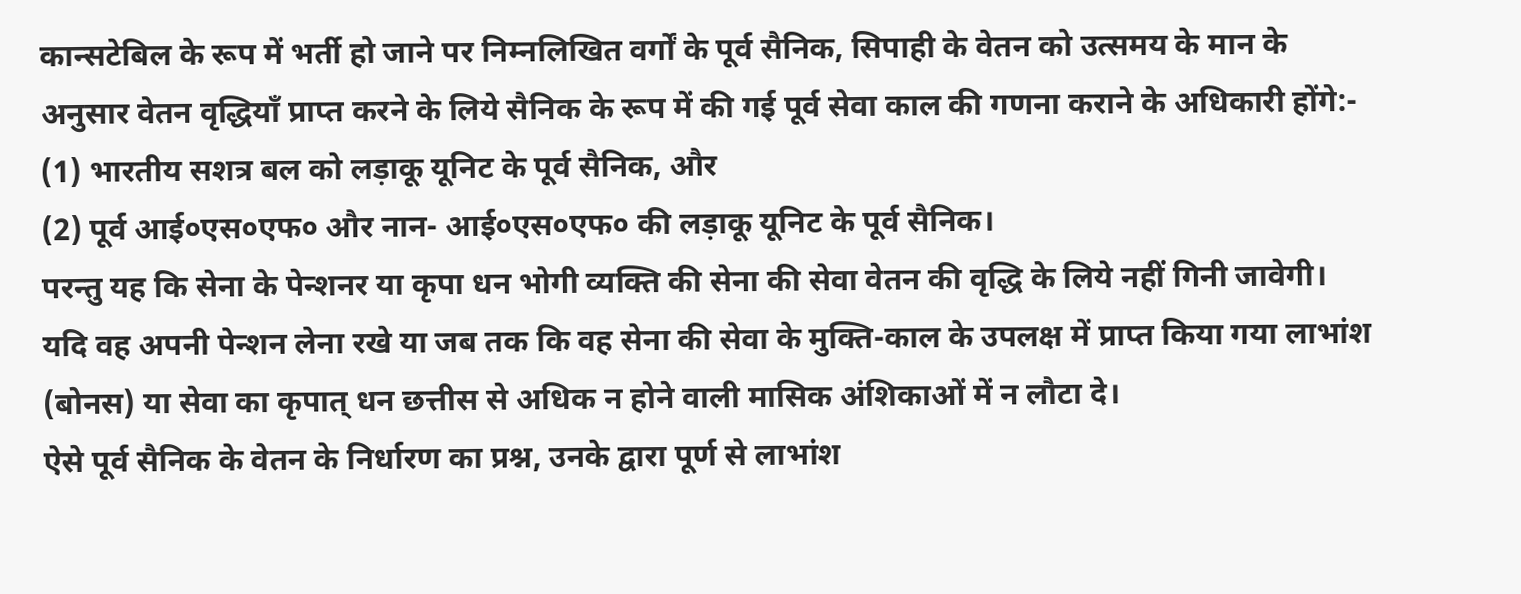कान्सटेबिल के रूप में भर्ती हो जाने पर निम्नलिखित वर्गों के पूर्व सैनिक, सिपाही के वेतन को उत्समय के मान के अनुसार वेतन वृद्धियाँ प्राप्त करने के लिये सैनिक के रूप में की गई पूर्व सेवा काल की गणना कराने के अधिकारी होंगे:-
(1) भारतीय सशत्र बल को लड़ाकू यूनिट के पूर्व सैनिक, और
(2) पूर्व आई०एस०एफ० और नान- आई०एस०एफ० की लड़ाकू यूनिट के पूर्व सैनिक।
परन्तु यह कि सेना के पेन्शनर या कृपा धन भोगी व्यक्ति की सेना की सेवा वेतन की वृद्धि के लिये नहीं गिनी जावेगी। यदि वह अपनी पेन्शन लेना रखे या जब तक कि वह सेना की सेवा के मुक्ति-काल के उपलक्ष में प्राप्त किया गया लाभांश (बोनस) या सेवा का कृपात् धन छत्तीस से अधिक न होने वाली मासिक अंशिकाओं में न लौटा दे।
ऐसे पूर्व सैनिक के वेतन के निर्धारण का प्रश्न, उनके द्वारा पूर्ण से लाभांश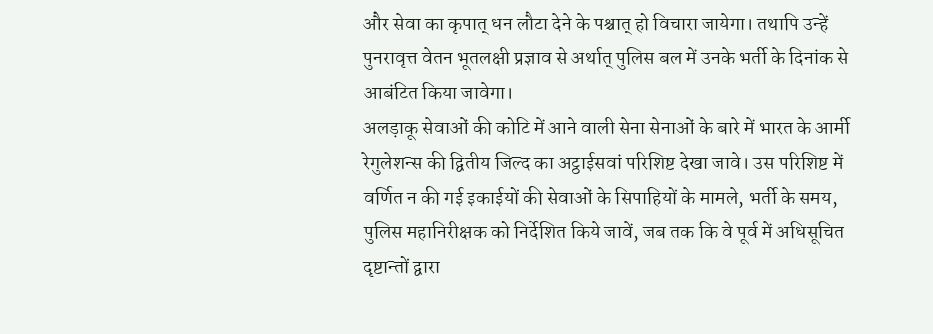और सेवा का कृपात् धन लौटा देने के पश्चात् हो विचारा जायेगा। तथापि उन्हें पुनरावृत्त वेतन भूतलक्षी प्रज्ञाव से अर्थात् पुलिस बल में उनके भर्ती के दिनांक से आबंटित किया जावेगा।
अलड़ाकू सेवाओं की कोटि में आने वाली सेना सेनाओं के बारे में भारत के आर्मी रेगुलेशन्स की द्वितीय जिल्द का अट्ठाईसवां परिशिष्ट देखा जावे। उस परिशिष्ट में वर्णित न की गई इकाईयों की सेवाओं के सिपाहियों के मामले, भर्ती के समय, पुलिस महानिरीक्षक को निर्देशित किये जावें, जब तक कि वे पूर्व में अधिसूचित दृष्टान्तों द्वारा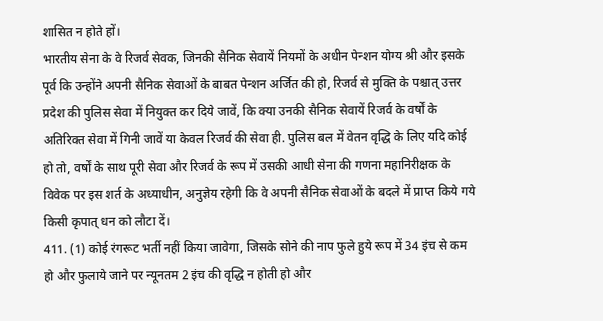शासित न होते हों।
भारतीय सेना के वे रिजर्व सेवक, जिनकी सैनिक सेवायें नियमों के अधीन पेन्शन योग्य श्री और इसके पूर्व कि उन्होंने अपनी सैनिक सेवाओं के बाबत पेन्शन अर्जित की हो, रिजर्व से मुक्ति के पश्चात् उत्तर प्रदेश की पुलिस सेवा में नियुक्त कर दिये जावें, कि क्या उनकी सैनिक सेवायें रिजर्व के वर्षों के अतिरिक्त सेवा में गिनी जावें या केवल रिजर्व की सेवा ही. पुलिस बल में वेतन वृद्धि के लिए यदि कोई हो तो, वर्षों के साथ पूरी सेवा और रिजर्व के रूप में उसकी आधी सेना की गणना महानिरीक्षक के विवेक पर इस शर्त के अध्याधीन, अनुज्ञेय रहेगी कि वे अपनी सैनिक सेवाओं के बदले में प्राप्त किये गये किसी कृपात् धन को लौटा दें।
411. (1) कोई रंगरूट भर्ती नहीं किया जावेगा, जिसके सोने की नाप फुले हुये रूप में 34 इंच से कम हो और फुलाये जाने पर न्यूनतम 2 इंच की वृद्धि न होती हो और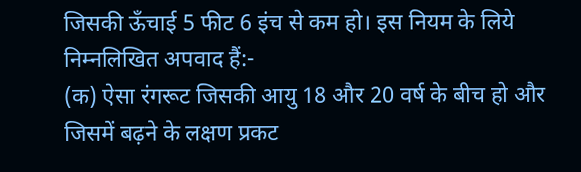जिसकी ऊँचाई 5 फीट 6 इंच से कम हो। इस नियम के लिये निम्नलिखित अपवाद हैं:-
(क) ऐसा रंगरूट जिसकी आयु 18 और 20 वर्ष के बीच हो और जिसमें बढ़ने के लक्षण प्रकट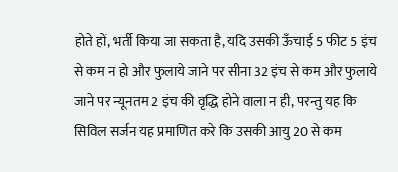होते हों, भर्ती किया जा सकता है, यदि उसकी ऊँचाई 5 फीट 5 इंच से कम न हो और फुलाये जाने पर सीना 32 इंच से कम और फुलाये जाने पर न्यूनतम 2 इंच की वृद्धि होने वाला न ही, परन्तु यह कि सिविल सर्जन यह प्रमाणित करे कि उसकी आयु 20 से कम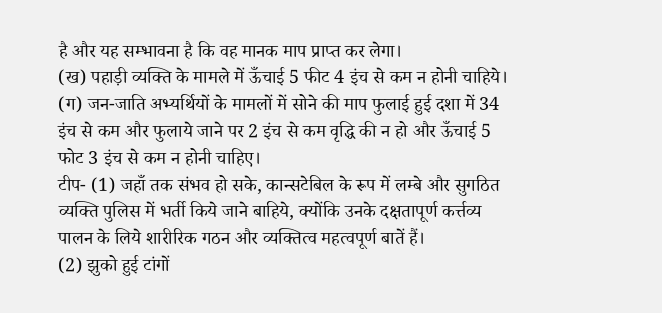है और यह सम्भावना है कि वह मानक माप प्राप्त कर लेगा।
(ख) पहाड़ी व्यक्ति के मामले में ऊँचाई 5 फीट 4 इंच से कम न होनी चाहिये।
(ग) जन-जाति अभ्यर्थियों के मामलों में सोने की माप फुलाई हुई दशा में 34 इंच से कम और फुलाये जाने पर 2 इंच से कम वृद्धि की न हो और ऊँचाई 5 फोट 3 इंच से कम न होनी चाहिए।
टीप- (1) जहाँ तक संभव हो सके, कान्सटेबिल के रूप में लम्बे और सुगठित व्यक्ति पुलिस में भर्ती किये जाने बाहिये, क्योंकि उनके दक्षतापूर्ण कर्त्तव्य पालन के लिये शारीरिक गठन और व्यक्तित्व महत्वपूर्ण बातें हैं।
(2) झुको हुई टांगों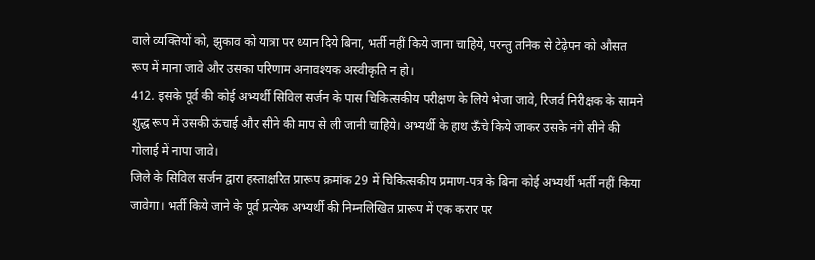वाले व्यक्तियों को, झुकाव को यात्रा पर ध्यान दिये बिना, भर्ती नहीं किये जाना चाहिये, परन्तु तनिक से टेढ़ेपन को औसत रूप में माना जावे और उसका परिणाम अनावश्यक अस्वीकृति न हो।
412. इसके पूर्व की कोई अभ्यर्थी सिविल सर्जन के पास चिकित्सकीय परीक्षण के लिये भेजा जावे, रिजर्व निरीक्षक के सामने शुद्ध रूप में उसकी ऊंचाई और सीने की माप से ली जानी चाहिये। अभ्यर्थी के हाथ ऊँचे किये जाकर उसके नंगे सीने की गोलाई में नापा जावे।
जिले के सिविल सर्जन द्वारा हस्ताक्षरित प्रारूप क्रमांक 29 में चिकित्सकीय प्रमाण-पत्र के बिना कोई अभ्यर्थी भर्ती नहीं किया जावेगा। भर्ती किये जाने के पूर्व प्रत्येक अभ्यर्थी की निम्नलिखित प्रारूप में एक करार पर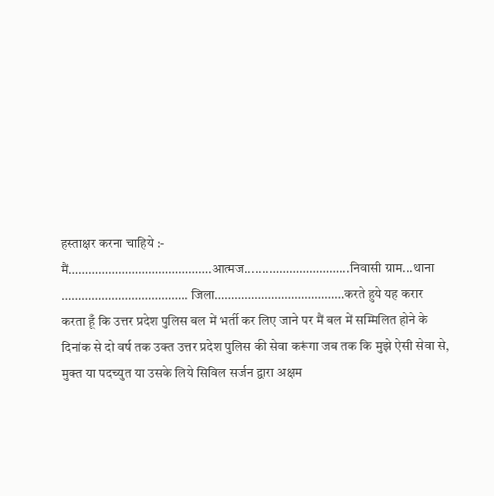हस्ताक्षर करना चाहिये :-
मैं…………………………………….आत्मज.......…………………...निवासी ग्राम...थाना ……………………………….. जिला…………………………………करते हुये यह करार करता हूँ कि उत्तर प्रदेश पुलिस बल में भर्ती कर लिए जाने पर मैं बल में सम्मिलित होने के दिनांक से दो वर्ष तक उक्त उत्तर प्रदेश पुलिस की सेवा करूंगा जब तक कि मुझे ऐसी सेवा से, मुक्त या पदच्युत या उसके लिये सिविल सर्जन द्वारा अक्षम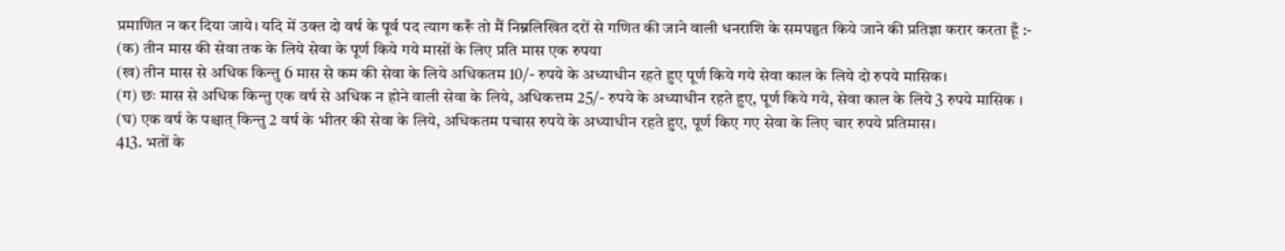प्रमाणित न कर दिया जाये। यदि में उक्त दो वर्ष के पूर्व पद त्याग करूँ तो मैं निम्नलिखित दरों से गणित की जाने वाली धनराशि के समपहृत किये जाने की प्रतिज्ञा करार करता हूँ :-
(क) तीन मास की सेवा तक के लिये सेवा के पूर्ण किये गये मासों के लिए प्रति मास एक रुपया
(ख) तीन मास से अधिक किन्तु 6 मास से कम की सेवा के लिये अधिकतम 10/- रुपये के अध्याधीन रहते हुए पूर्ण किये गये सेवा काल के लिये दो रुपये मासिक।
(ग) छः मास से अधिक किन्तु एक वर्ष से अधिक न होने वाली सेवा के लिये, अधिकत्तम 25/- रुपये के अध्याधीन रहते हुए, पूर्ण किये गये, सेवा काल के लिये 3 रुपये मासिक ।
(घ) एक वर्ष के पश्चात् किन्तु 2 वर्ष के भीतर की सेवा के लिये, अधिकतम पचास रुपये के अध्याधीन रहते हुए, पूर्ण किए गए सेवा के लिए चार रुपये प्रतिमास।
413. भतों के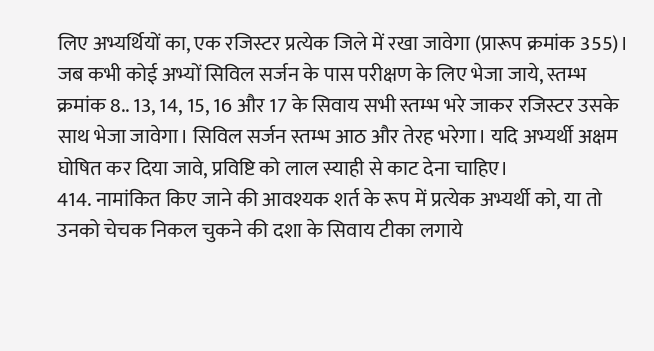लिए अभ्यर्थियों का, एक रजिस्टर प्रत्येक जिले में रखा जावेगा (प्रारूप क्रमांक 355)। जब कभी कोई अभ्यों सिविल सर्जन के पास परीक्षण के लिए भेजा जाये, स्तम्भ क्रमांक 8.. 13, 14, 15, 16 और 17 के सिवाय सभी स्तम्भ भरे जाकर रजिस्टर उसके साथ भेजा जावेगा। सिविल सर्जन स्तम्भ आठ और तेरह भरेगा। यदि अभ्यर्थी अक्षम घोषित कर दिया जावे, प्रविष्टि को लाल स्याही से काट देना चाहिए।
414. नामांकित किए जाने की आवश्यक शर्त के रूप में प्रत्येक अभ्यर्थी को, या तो उनको चेचक निकल चुकने की दशा के सिवाय टीका लगाये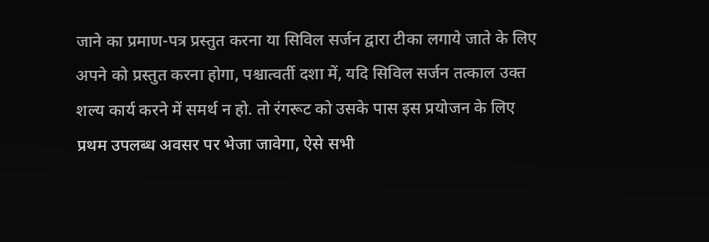जाने का प्रमाण-पत्र प्रस्तुत करना या सिविल सर्जन द्वारा टीका लगाये जाते के लिए अपने को प्रस्तुत करना होगा, पश्चात्वर्ती दशा में, यदि सिविल सर्जन तत्काल उक्त शल्य कार्य करने में समर्थ न हो. तो रंगरूट को उसके पास इस प्रयोजन के लिए प्रथम उपलब्ध अवसर पर भेजा जावेगा, ऐसे सभी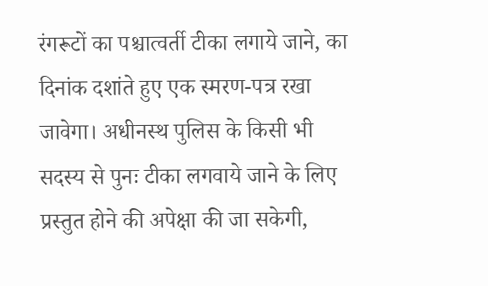रंगरूटों का पश्चात्वर्ती टीका लगाये जाने, का दिनांक दशांते हुए एक स्मरण-पत्र रखा जावेगा। अधीनस्थ पुलिस के किसी भी सदस्य से पुनः टीका लगवाये जाने के लिए प्रस्तुत होने की अपेक्षा की जा सकेगी,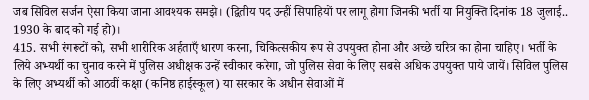जब सिविल सर्जन ऐसा किया जाना आवश्यक समझे। (द्वितीय पद उन्हीं सिपाहियों पर लागू होगा जिनकी भर्ती या नियुक्ति दिनांक 18 जुलाई.. 1930 के बाद को गई हो)।
415. सभी रंगरूटों को, सभी शारीरिक अर्हताएँ धारण करना, चिकित्सकीय रूप से उपयुक्त होना और अच्छे चरित्र का होना चाहिए। भर्ती के लिये अभ्यर्थी का चुनाव करने में पुलिस अधीक्षक उन्हें स्वीकार करेगा, जो पुलिस सेवा के लिए सबसे अधिक उपयुक्त पाये जायें। सिविल पुलिस के लिए अभ्यर्थी को आठवीं कक्षा (कनिष्ठ हाईस्कूल) या सरकार के अधीन सेवाओं में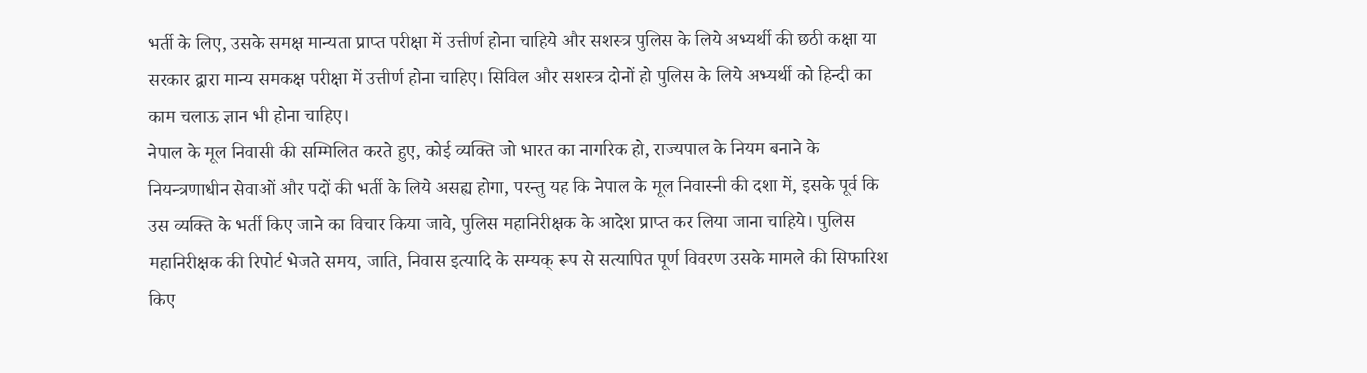भर्ती के लिए, उसके समक्ष मान्यता प्राप्त परीक्षा में उत्तीर्ण होना चाहिये और सशस्त्र पुलिस के लिये अभ्यर्थी की छठी कक्षा या सरकार द्वारा मान्य समकक्ष परीक्षा में उत्तीर्ण होना चाहिए। सिविल और सशस्त्र दोनों हो पुलिस के लिये अभ्यर्थी को हिन्दी का काम चलाऊ ज्ञान भी होना चाहिए।
नेपाल के मूल निवासी की सम्मिलित करते हुए, कोई व्यक्ति जो भारत का नागरिक हो, राज्यपाल के नियम बनाने के नियन्त्रणाधीन सेवाओं और पदों की भर्ती के लिये असह्य होगा, परन्तु यह कि नेपाल के मूल निवास्नी की दशा में, इसके पूर्व कि उस व्यक्ति के भर्ती किए जाने का विचार किया जावे, पुलिस महानिरीक्षक के आदेश प्राप्त कर लिया जाना चाहिये। पुलिस महानिरीक्षक की रिपोर्ट भेजते समय, जाति, निवास इत्यादि के सम्यक् रूप से सत्यापित पूर्ण विवरण उसके मामले की सिफारिश किए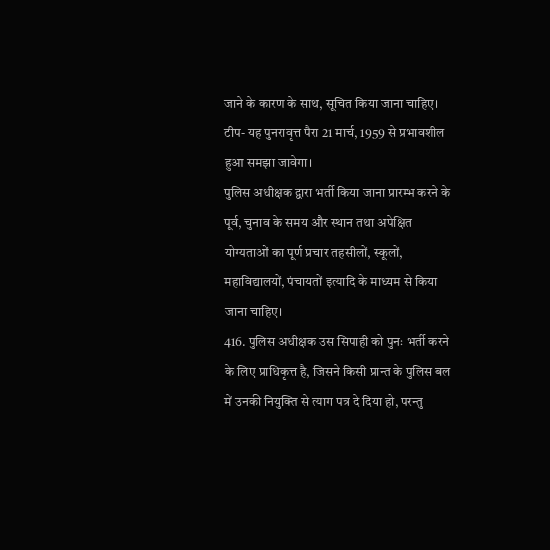जाने के कारण के साथ, सूचित किया जाना चाहिए।
टीप- यह पुनरावृत्त पैरा 21 मार्च, 1959 से प्रभावशील हुआ समझा जावेगा।
पुलिस अधीक्षक द्वारा भर्ती किया जाना प्रारम्भ करने के पूर्व, चुनाव के समय और स्थान तथा अपेक्षित योग्यताओं का पूर्ण प्रचार तहसीलों, स्कूलों, महाविद्यालयों, पंचायतों इत्यादि के माध्यम से किया जाना चाहिए।
416. पुलिस अधीक्षक उस सिपाही को पुनः भर्ती करने के लिए प्राधिकृत्त है, जिसने किसी प्रान्त के पुलिस बल में उनकी नियुक्ति से त्याग पत्र दे दिया हो, परन्तु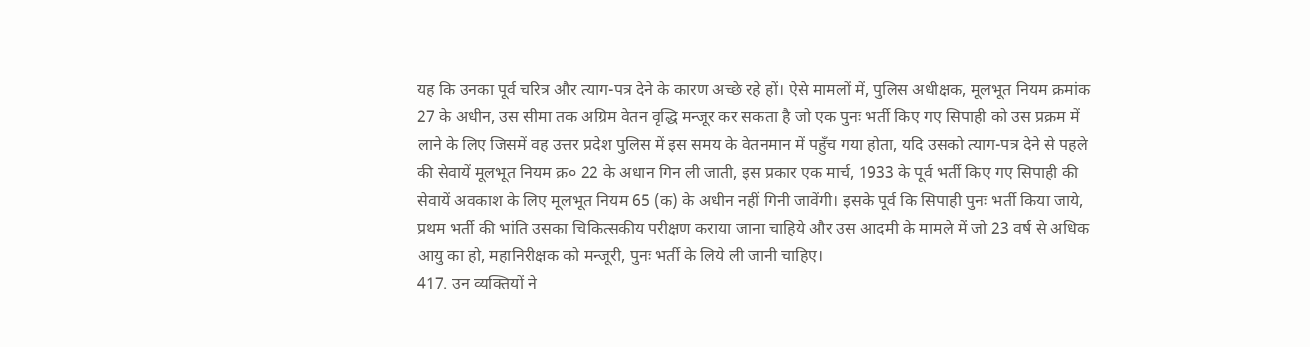यह कि उनका पूर्व चरित्र और त्याग-पत्र देने के कारण अच्छे रहे हों। ऐसे मामलों में, पुलिस अधीक्षक, मूलभूत नियम क्रमांक 27 के अधीन, उस सीमा तक अग्रिम वेतन वृद्धि मन्जूर कर सकता है जो एक पुनः भर्ती किए गए सिपाही को उस प्रक्रम में लाने के लिए जिसमें वह उत्तर प्रदेश पुलिस में इस समय के वेतनमान में पहुँच गया होता, यदि उसको त्याग-पत्र देने से पहले की सेवायें मूलभूत नियम क्र० 22 के अधान गिन ली जाती, इस प्रकार एक मार्च, 1933 के पूर्व भर्ती किए गए सिपाही की सेवायें अवकाश के लिए मूलभूत नियम 65 (क) के अधीन नहीं गिनी जावेंगी। इसके पूर्व कि सिपाही पुनः भर्ती किया जाये, प्रथम भर्ती की भांति उसका चिकित्सकीय परीक्षण कराया जाना चाहिये और उस आदमी के मामले में जो 23 वर्ष से अधिक आयु का हो, महानिरीक्षक को मन्जूरी, पुनः भर्ती के लिये ली जानी चाहिए।
417. उन व्यक्तियों ने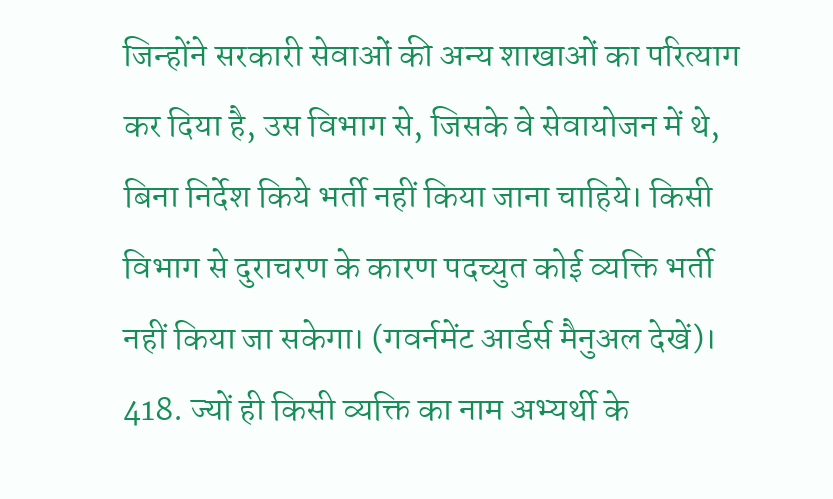जिन्होंने सरकारी सेवाओं की अन्य शाखाओं का परित्याग कर दिया है, उस विभाग से, जिसके वे सेवायोजन में थे, बिना निर्देश किये भर्ती नहीं किया जाना चाहिये। किसी विभाग से दुराचरण के कारण पदच्युत कोई व्यक्ति भर्ती नहीं किया जा सकेगा। (गवर्नमेंट आर्डर्स मैनुअल देखें)।
418. ज्यों ही किसी व्यक्ति का नाम अभ्यर्थी के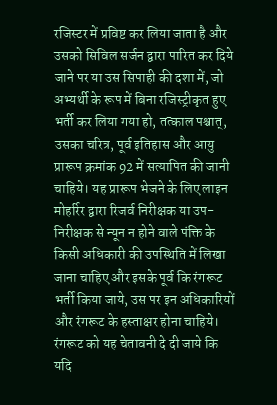रजिस्टर में प्रविष्ट कर लिया जाता है और उसको सिविल सर्जन द्वारा पारित कर दिये जाने पर या उस सिपाही की दशा में, जो अभ्यर्थी के रूप में बिना रजिस्ट्रीकृत हुए भर्ती कर लिया गया हो, तत्काल पश्चात्, उसका चरित्र, पूर्व इतिहास और आयु प्रारूप क्रमांक 92 में सत्यापित की जानी चाहिये। यह प्रारूप भेजने के लिए लाइन मोहर्रिर द्वारा रिजर्व निरीक्षक या उप-निरीक्षक से न्यून न होने वाले पंक्ति के किसी अधिकारी की उपस्थिति में लिखा जाना चाहिए और इसके पूर्व कि रंगरूट भर्ती किया जाये, उस पर इन अधिकारियों और रंगरूट के हस्ताक्षर होना चाहिये। रंगरूट को यह चेतावनी दे दी जाये कि यदि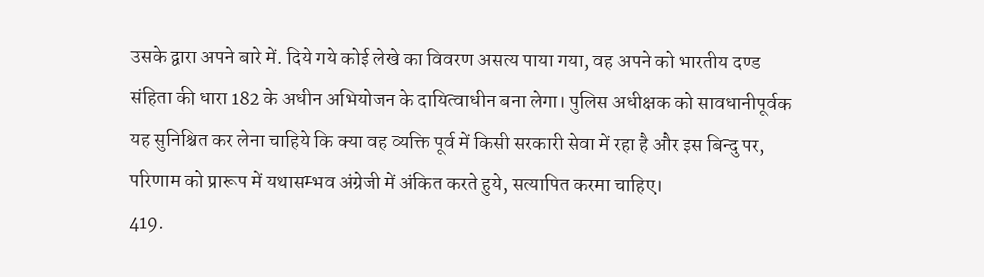उसके द्वारा अपने बारे में. दिये गये कोई लेखे का विवरण असत्य पाया गया, वह अपने को भारतीय दण्ड संहिता की धारा 182 के अधीन अभियोजन के दायित्वाधीन बना लेगा। पुलिस अधीक्षक को सावधानीपूर्वक यह सुनिश्चित कर लेना चाहिये कि क्या वह व्यक्ति पूर्व में किसी सरकारी सेवा में रहा है और इस बिन्दु पर, परिणाम को प्रारूप में यथासम्भव अंग्रेजी में अंकित करते हुये, सत्यापित करमा चाहिए।
419.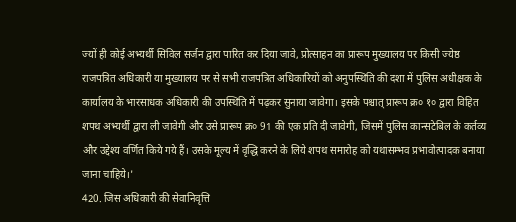ज्यों ही कोई अभ्यर्थी सिविल सर्जन द्वारा पारित कर दिया जावे, प्रोत्साहन का प्रारूप मुख्यालय पर किसी ज्येष्ठ राजपत्रित अधिकारी या मुख्यालय पर से सभी राजपत्रित अधिकारियों को अनुपस्थिति की दशा में पुलिस अधीक्षक के कार्यालय के भारसाधक अधिकारी की उपस्थिति में पढ़कर सुनाया जावेगा। इसके पश्चात् प्रारूप क्र० १० द्वारा विहित शपथ अभ्यर्थी द्वारा ली जावेगी और उसे प्रारूप क्र० 91 की एक प्रति दी जावेगी, जिसमें पुलिस कान्सटेबिल के कर्तव्य और उद्देश्य वर्णित किये गये हैं। उसके मूल्य में वृद्धि करने के लिये शपथ समारोह को यथासम्भव प्रभावोत्पादक बनाया जाना चाहिये।'
420. जिस अधिकारी की सेवानिवृत्ति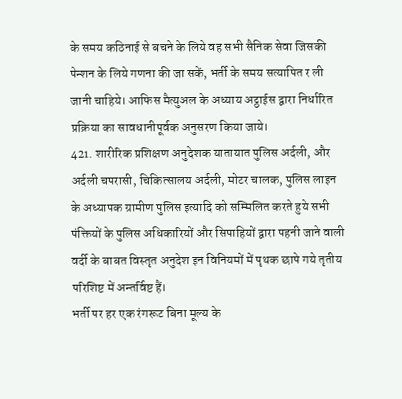के समय कठिनाई से बचने के लिये वह सभी सैनिक सेवा जिसकी पेन्शन के लिये गणना की जा सकें, भर्ती के समय सत्यापित र ली जानी चाहिये। आफिस मैत्युअल के अध्याय अट्ठाईस द्वारा निर्धारित प्रक्रिया का सावधानीपूर्वक अनुसरण किया जाये।
421. शारीरिक प्रशिक्षण अनुदेशक यातायात पुलिस अर्दली, और अर्दली चपरासी, चिकित्सालय अर्दली, मोटर चालक, पुलिस लाइन के अध्यापक ग्रामीण पुलिस इत्यादि को सम्मिलित करते हुये सभी पंक्तियों के पुलिस अधिकारियों और सिपाहियों द्वारा पहनी जाने वाली वर्दी के बाबत विस्तृत अनुदेश इन विनियमों में पृथक छापे गये तृतीय परिशिष्ट में अन्तर्विष्ट हैं।
भर्ती पर हर एक रंगरूट बिना मूल्य के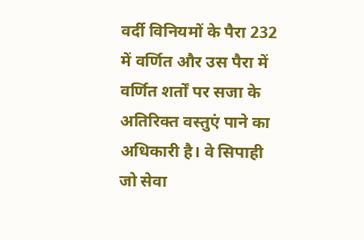वर्दी विनियमों के पैरा 232 में वर्णित और उस पैरा में वर्णित शर्तों पर सजा के अतिरिक्त वस्तुएं पाने का अधिकारी है। वे सिपाही जो सेवा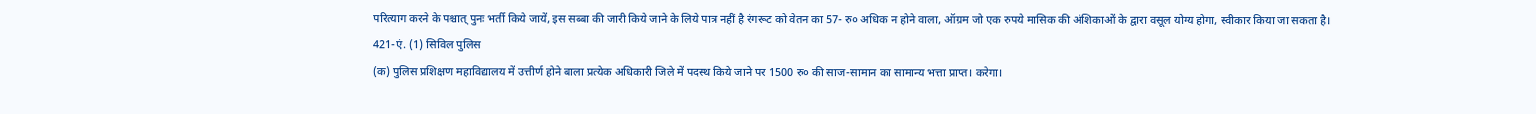परित्याग करने के पश्चात् पुनः भर्ती किये जायें, इस सब्बा की जारी किये जाने के लिये पात्र नहीं है रंगरूट को वेतन का 57- रु० अधिक न होने वाला, ऑग्रम जो एक रुपये मासिक की अंशिकाओं के द्वारा वसूल योग्य होगा, स्वीकार किया जा सकता है।
421-एं. (1) सिविल पुलिस
(क) पुलिस प्रशिक्षण महाविद्यालय में उत्तीर्ण होने बाला प्रत्येक अधिकारी जिले में पदस्थ किये जाने पर 1500 रु० की साज-सामान का सामान्य भत्ता प्राप्त। करेगा।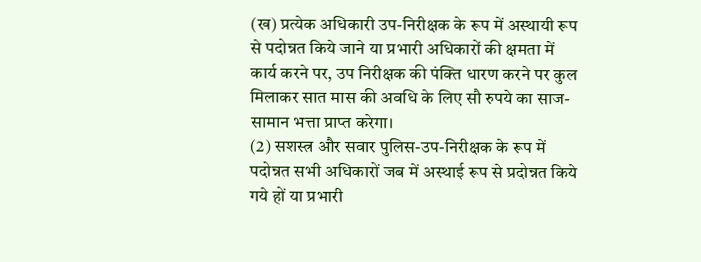(ख) प्रत्येक अधिकारी उप-निरीक्षक के रूप में अस्थायी रूप से पदोन्नत किये जाने या प्रभारी अधिकारों की क्षमता में कार्य करने पर, उप निरीक्षक की पंक्ति धारण करने पर कुल मिलाकर सात मास की अवधि के लिए सौ रुपये का साज-सामान भत्ता प्राप्त करेगा।
(2) सशस्त्र और सवार पुलिस-उप-निरीक्षक के रूप में पदोन्नत सभी अधिकारों जब में अस्थाई रूप से प्रदोन्नत किये गये हों या प्रभारी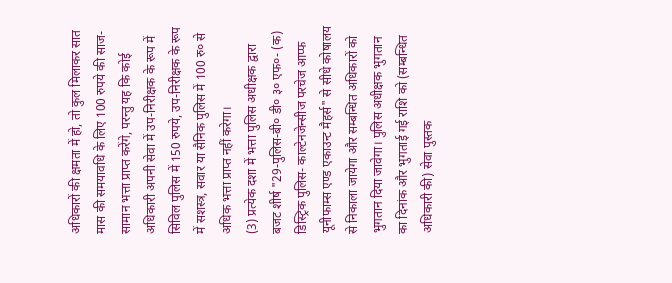अधिकारों की क्षमता में हो, तो कुल मिलाकर सात मास की समयावधि के लिए 100 रुपये की साज-सामान भत्ता प्राप्त करेंगे, परन्तु यह कि कोई अधिकारी अपनी सेवा में उप-निरीक्षक के रूप में सिविल पुलिस में 150 रुपये, उप-निरीक्षक के रूप में सशस्त्र, सवार या सैनिक पुलिस में 100 रु० से अधिक भत्ता प्राप्त नहीं करेगा।
(3) प्रत्येक दशा में भत्ता पुलिस अधीक्षक द्वारा बजट शीर्ष "29-पुलिस-बी० डी० ३० एफ०- (क) डिस्ट्रिक पुलिस- काल्टेनजेन्सीज परचेज आप्फ यूनीफाम्स एण्ड एकाउन्ट मैहर्स" से सीधे कोषालय से निकाला जायेगा और सम्बन्धित अधिकारों को भुगतान दिया जावेगा। पुलिस अधीक्षक भुगतान का दिनांक और भुगताई गई राशि को (सम्बन्धित अधिकारी की) सेवा पुस्तक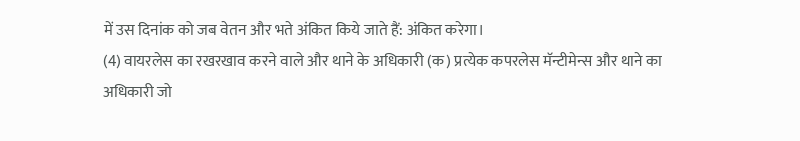में उस दिनांक को जब वेतन और भते अंकित किये जाते हैं: अंकित करेगा।
(4) वायरलेस का रखरखाव करने वाले और थाने के अधिकारी (क) प्रत्येक कपरलेस मॅन्टीमेन्स और थाने का अधिकारी जो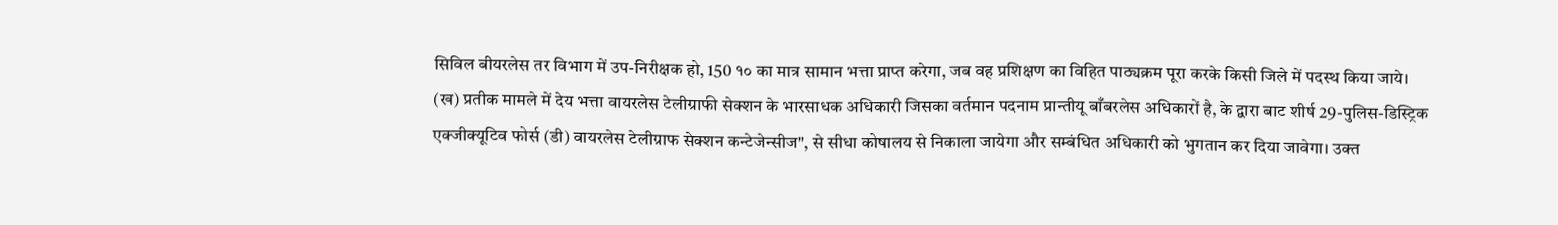सिविल बीयरलेस तर विभाग में उप-निरीक्षक हो, 150 १० का मात्र सामान भत्ता प्राप्त करेगा, जब वह प्रशिक्षण का विहित पाठ्यक्रम पूरा करके किसी जिले में पदस्थ किया जाये।
(ख) प्रतीक मामले में देय भत्ता वायरलेस टेलीग्राफी सेक्शन के भारसाधक अधिकारी जिसका वर्तमान पदनाम प्रान्तीयू बाँबरलेस अधिकारों है, के द्वारा बाट शीर्ष 29-पुलिस-डिस्ट्रिक एक्जीक्यूटिव फोर्स (डी) वायरलेस टेलीग्राफ सेक्शन कन्टेजेन्सीज", से सीधा कोषालय से निकाला जायेगा और सम्बंधित अधिकारी को भुगतान कर दिया जावेगा। उक्त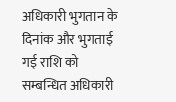अधिकारी भुगतान के दिनांक और भुगताई गई राशि को सम्बन्धित अधिकारी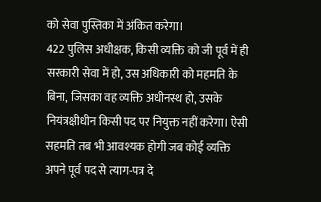को सेवा पुस्तिका में अंकित करेगा।
422 पुलिस अधीक्षक, किसी व्यक्ति को जी पूर्व में ही सरकारी सेवा में हो, उस अधिकारी को महमति के बिना, जिसका वह व्यक्ति अधीनस्थ हो, उसके नियंत्रक्षीधीन किसी पद पर नियुक्त नहीं करेगा। ऐसी सहमति तब भी आवश्यक होगी जब कोई व्यक्ति अपने पूर्व पद से त्याग-पत्र दे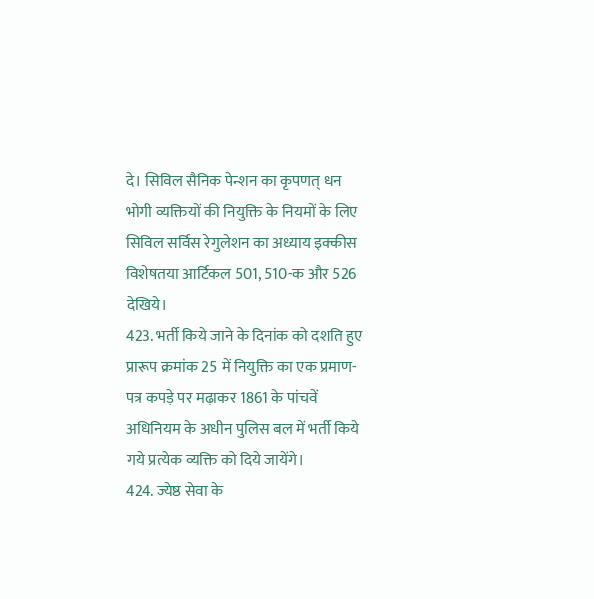दे। सिविल सैनिक पेन्शन का कृपणत् धन भोगी व्यक्तियों की नियुक्ति के नियमों के लिए सिविल सर्विस रेगुलेशन का अध्याय इक्कीस विशेषतया आर्टिकल 501, 510-क और 526 देखिये।
423. भर्ती किये जाने के दिनांक को दशति हुए प्रारूप क्रमांक 25 में नियुक्ति का एक प्रमाण-पत्र कपड़े पर मढ़ाकर 1861 के पांचवें अधिनियम के अधीन पुलिस बल में भर्ती किये गये प्रत्येक व्यक्ति को दिये जायेंगे।
424. ज्येष्ठ सेवा के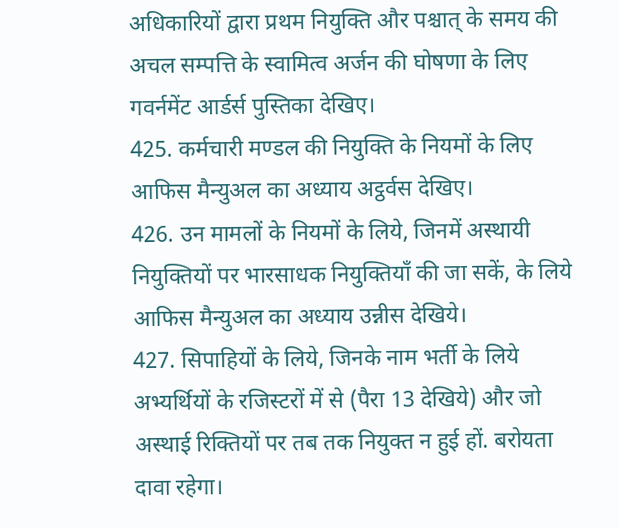अधिकारियों द्वारा प्रथम नियुक्ति और पश्चात् के समय की अचल सम्पत्ति के स्वामित्व अर्जन की घोषणा के लिए गवर्नमेंट आर्डर्स पुस्तिका देखिए।
425. कर्मचारी मण्डल की नियुक्ति के नियमों के लिए आफिस मैन्युअल का अध्याय अट्ठर्वस देखिए।
426. उन मामलों के नियमों के लिये, जिनमें अस्थायी नियुक्तियों पर भारसाधक नियुक्तियाँ की जा सकें, के लिये आफिस मैन्युअल का अध्याय उन्नीस देखिये।
427. सिपाहियों के लिये, जिनके नाम भर्ती के लिये अभ्यर्थियों के रजिस्टरों में से (पैरा 13 देखिये) और जो अस्थाई रिक्तियों पर तब तक नियुक्त न हुई हों. बरोयता दावा रहेगा।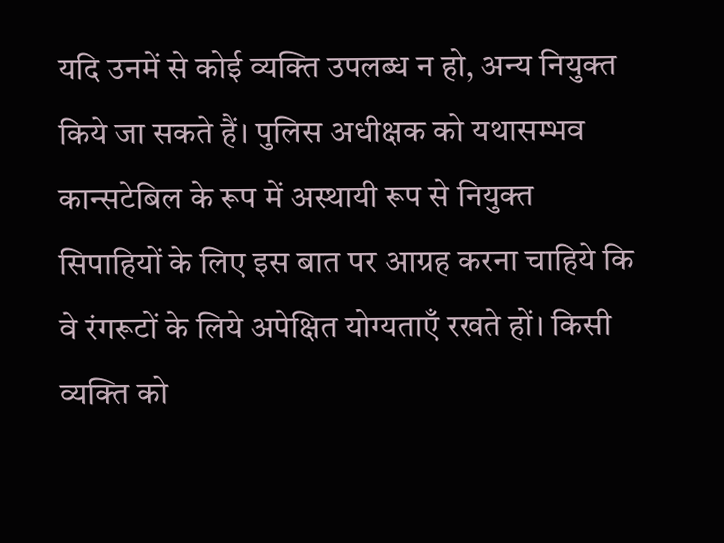यदि उनमें से कोई व्यक्ति उपलब्ध न हो, अन्य नियुक्त किये जा सकते हैं। पुलिस अधीक्षक को यथासम्भव कान्सटेबिल के रूप में अस्थायी रूप से नियुक्त सिपाहियों के लिए इस बात पर आग्रह करना चाहिये कि वे रंगरूटों के लिये अपेक्षित योग्यताएँ रखते हों। किसी व्यक्ति को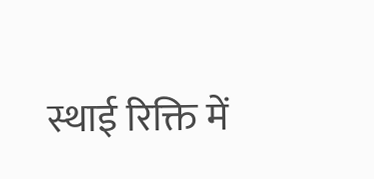स्थाई रिक्ति में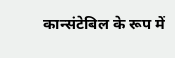कान्संटेबिल के रूप में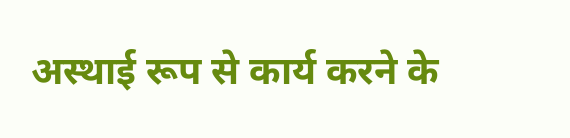अस्थाई रूप से कार्य करने के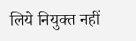लिये नियुक्त नहीं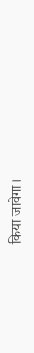किया जावेगा।